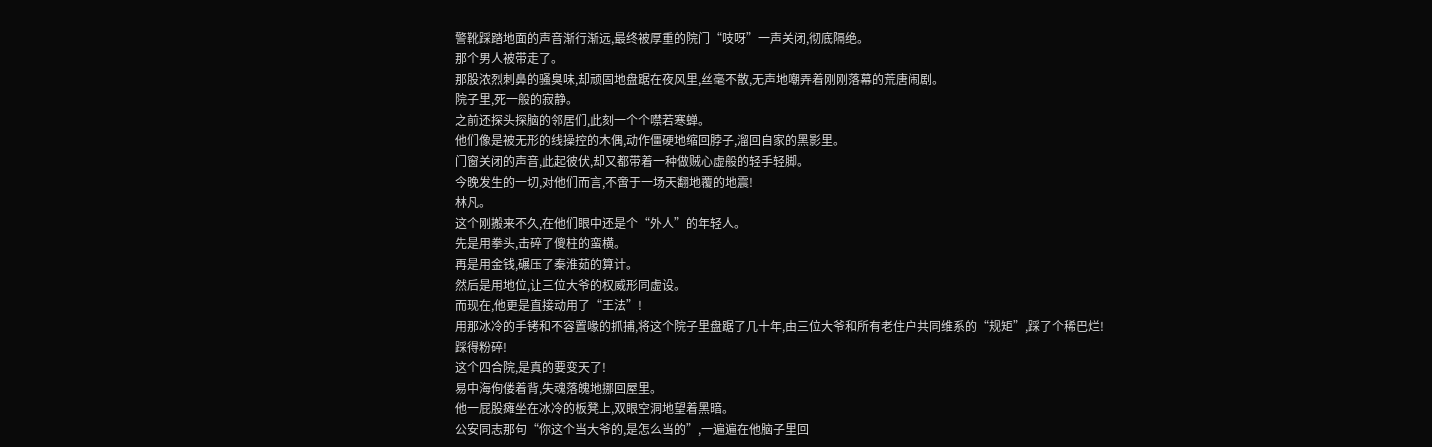警靴踩踏地面的声音渐行渐远,最终被厚重的院门“吱呀”一声关闭,彻底隔绝。
那个男人被带走了。
那股浓烈刺鼻的骚臭味,却顽固地盘踞在夜风里,丝毫不散,无声地嘲弄着刚刚落幕的荒唐闹剧。
院子里,死一般的寂静。
之前还探头探脑的邻居们,此刻一个个噤若寒蝉。
他们像是被无形的线操控的木偶,动作僵硬地缩回脖子,溜回自家的黑影里。
门窗关闭的声音,此起彼伏,却又都带着一种做贼心虚般的轻手轻脚。
今晚发生的一切,对他们而言,不啻于一场天翻地覆的地震!
林凡。
这个刚搬来不久,在他们眼中还是个“外人”的年轻人。
先是用拳头,击碎了傻柱的蛮横。
再是用金钱,碾压了秦淮茹的算计。
然后是用地位,让三位大爷的权威形同虚设。
而现在,他更是直接动用了“王法”!
用那冰冷的手铐和不容置喙的抓捕,将这个院子里盘踞了几十年,由三位大爷和所有老住户共同维系的“规矩”,踩了个稀巴烂!
踩得粉碎!
这个四合院,是真的要变天了!
易中海佝偻着背,失魂落魄地挪回屋里。
他一屁股瘫坐在冰冷的板凳上,双眼空洞地望着黑暗。
公安同志那句“你这个当大爷的,是怎么当的”,一遍遍在他脑子里回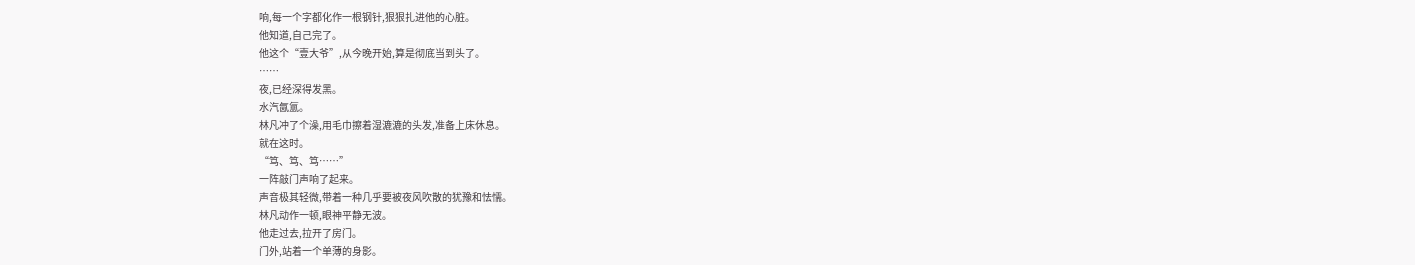响,每一个字都化作一根钢针,狠狠扎进他的心脏。
他知道,自己完了。
他这个“壹大爷”,从今晚开始,算是彻底当到头了。
……
夜,已经深得发黑。
水汽氤氲。
林凡冲了个澡,用毛巾擦着湿漉漉的头发,准备上床休息。
就在这时。
“笃、笃、笃……”
一阵敲门声响了起来。
声音极其轻微,带着一种几乎要被夜风吹散的犹豫和怯懦。
林凡动作一顿,眼神平静无波。
他走过去,拉开了房门。
门外,站着一个单薄的身影。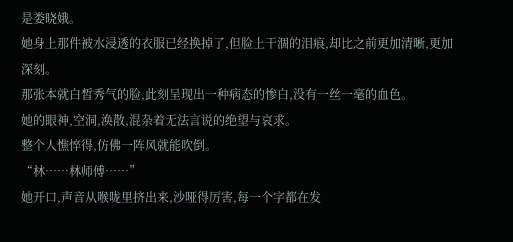是娄晓娥。
她身上那件被水浸透的衣服已经换掉了,但脸上干涸的泪痕,却比之前更加清晰,更加深刻。
那张本就白皙秀气的脸,此刻呈现出一种病态的惨白,没有一丝一毫的血色。
她的眼神,空洞,涣散,混杂着无法言说的绝望与哀求。
整个人憔悴得,仿佛一阵风就能吹倒。
“林……林师傅……”
她开口,声音从喉咙里挤出来,沙哑得厉害,每一个字都在发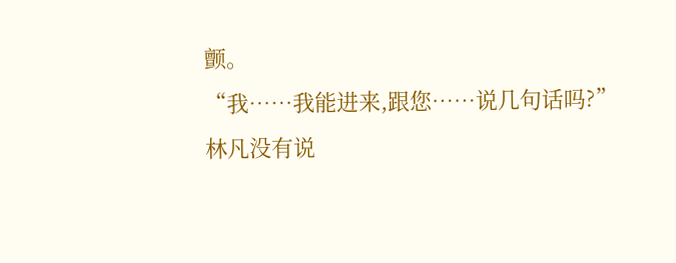颤。
“我……我能进来,跟您……说几句话吗?”
林凡没有说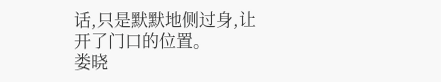话,只是默默地侧过身,让开了门口的位置。
娄晓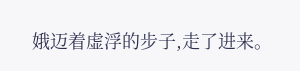娥迈着虚浮的步子,走了进来。